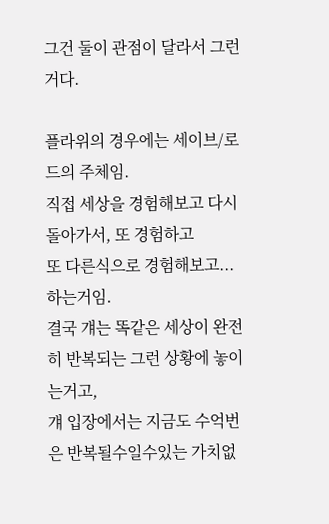그건 둘이 관점이 달라서 그런거다.

플라위의 경우에는 세이브/로드의 주체임.
직접 세상을 경험해보고 다시 돌아가서, 또 경험하고
또 다른식으로 경험해보고... 하는거임.
결국 걔는 똑같은 세상이 완전히 반복되는 그런 상황에 놓이는거고,
걔 입장에서는 지금도 수억번은 반복될수일수있는 가치없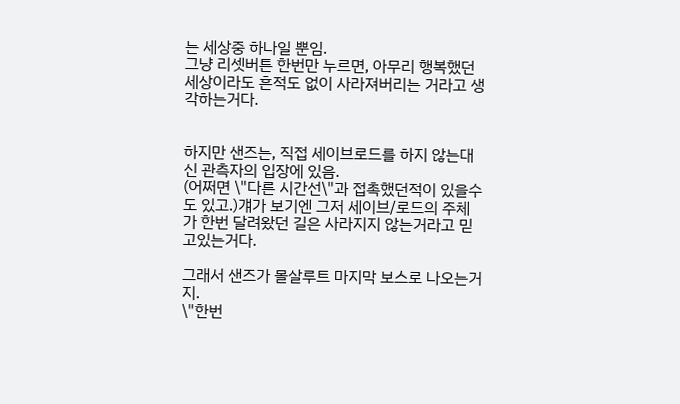는 세상중 하나일 뿐임.
그냥 리셋버튼 한번만 누르면, 아무리 행복했던 세상이라도 흔적도 없이 사라져버리는 거라고 생각하는거다.


하지만 샌즈는, 직접 세이브로드를 하지 않는대신 관측자의 입장에 있음.
(어쩌면 \"다른 시간선\"과 접촉했던적이 있을수도 있고.)걔가 보기엔 그저 세이브/로드의 주체가 한번 달려왔던 길은 사라지지 않는거라고 믿고있는거다.

그래서 샌즈가 몰살루트 마지막 보스로 나오는거지.
\"한번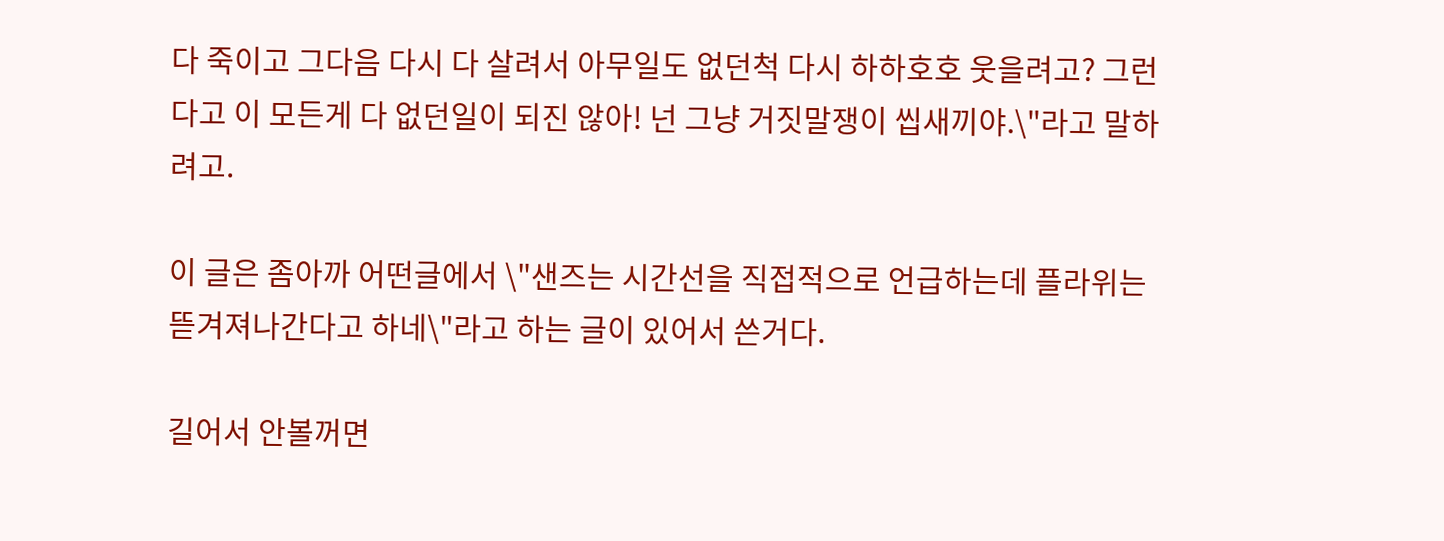다 죽이고 그다음 다시 다 살려서 아무일도 없던척 다시 하하호호 웃을려고? 그런다고 이 모든게 다 없던일이 되진 않아! 넌 그냥 거짓말쟁이 씹새끼야.\"라고 말하려고.

이 글은 좀아까 어떤글에서 \"샌즈는 시간선을 직접적으로 언급하는데 플라위는 뜯겨져나간다고 하네\"라고 하는 글이 있어서 쓴거다.

길어서 안볼꺼면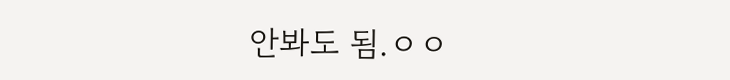안봐도 됨.ㅇㅇ